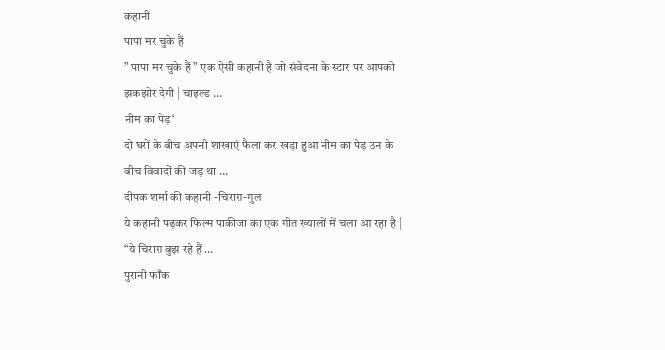कहानी
पापा मर चुके हैं
” पापा मर चुके हैं ” एक ऐसी कहानी है जो संवेदना के स्टार पर आपको झकझोर देगी | चाइल्ड …
नीम का पेड़‘
दो घरों के बीच अपनी शाखाएं फैला कर खड़ा हुआ नीम का पेड़ उन के बीच विवादों की जड़ था …
दीपक शर्मा की कहानी -चिराग़-गुल
ये कहानी पढ़कर फिल्म पाकीजा का एक गीत ख्यालों में चला आ रहा है | “ये चिराग़ बुझ रहे हैं …
पुरानी फाँक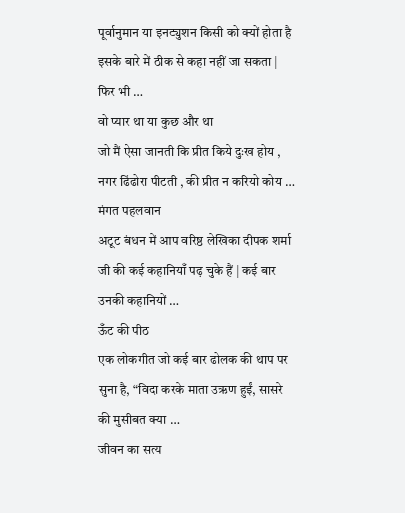पूर्वानुमान या इनट्युशन किसी को क्यों होता है इसके बारे में ठीक से कहा नहीं जा सकता | फिर भी …
वो प्यार था या कुछ और था
जो मैं ऐसा जानती कि प्रीत किये दुःख होय , नगर ढिंढोरा पीटती , की प्रीत न करियो कोय …
मंगत पहलवान
अटूट बंधन में आप वरिष्ठ लेखिका दीपक शर्मा जी की कई कहानियाँ पढ़ चुके हैं | कई बार उनकी कहानियों …
ऊँट की पीठ
एक लोकगीत जो कई बार ढोलक की थाप पर सुना है, “विदा करके माता उऋण हुईं, सासरे की मुसीबत क्या …
जीवन का सत्य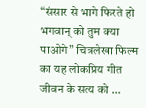“संसार से भागे फिरते हो भगवान् को तुम क्या पाओगे” चित्रलेखा फिल्म का यह लोकप्रिय गीत जीवन के सत्य को …